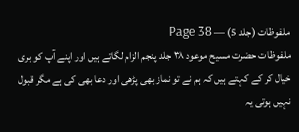ملفوظات (جلد 5) — Page 38
ملفوظات حضرت مسیح موعود ۳۸ جلد پنجم الزام لگاتے ہیں اور اپنے آپ کو بری خیال کر کے کہتے ہیں کہ ہم نے تو نماز بھی پڑھی اور دعا بھی کی ہے مگر قبول نہیں ہوتی یہ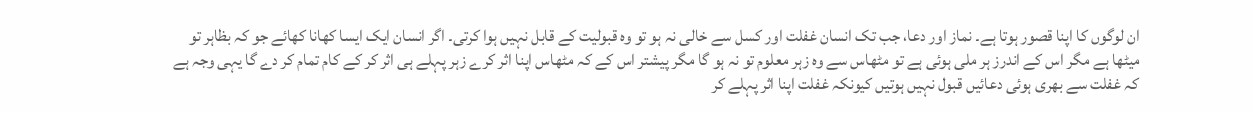ان لوگوں کا اپنا قصور ہوتا ہے۔ نماز اور دعا، جب تک انسان غفلت اور کسل سے خالی نہ ہو تو وہ قبولیت کے قابل نہیں ہوا کرتی۔ اگر انسان ایک ایسا کھانا کھائے جو کہ بظاہر تو میٹھا ہے مگر اس کے اندرز ہر ملی ہوئی ہے تو مٹھاس سے وہ زہر معلوم تو نہ ہو گا مگر پیشتر اس کے کہ مٹھاس اپنا اثر کرے زہر پہلے ہی اثر کر کے کام تمام کر دے گا یہی وجہ ہے کہ غفلت سے بھری ہوئی دعائیں قبول نہیں ہوتیں کیونکہ غفلت اپنا اثر پہلے کر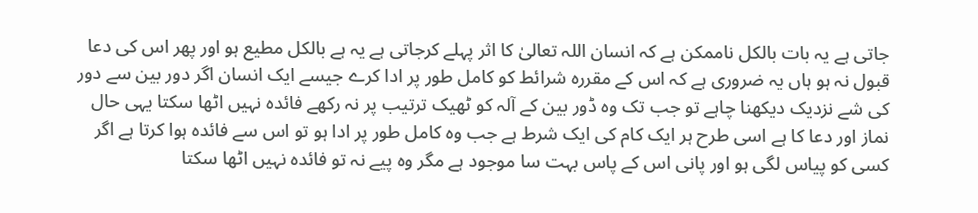جاتی ہے یہ بات بالکل ناممکن ہے کہ انسان اللہ تعالیٰ کا اثر پہلے کرجاتی ہے یہ ہے بالکل مطیع ہو اور پھر اس کی دعا قبول نہ ہو ہاں یہ ضروری ہے کہ اس کے مقررہ شرائط کو کامل طور پر ادا کرے جیسے ایک انسان اگر دور بین سے دور کی شے نزدیک دیکھنا چاہے تو جب تک وہ ڈور بین کے آلہ کو ٹھیک ترتیب پر نہ رکھے فائدہ نہیں اٹھا سکتا یہی حال نماز اور دعا کا ہے اسی طرح ہر ایک کام کی ایک شرط ہے جب وہ کامل طور پر ادا ہو تو اس سے فائدہ ہوا کرتا ہے اگر کسی کو پیاس لگی ہو اور پانی اس کے پاس بہت سا موجود ہے مگر وہ پیے نہ تو فائدہ نہیں اٹھا سکتا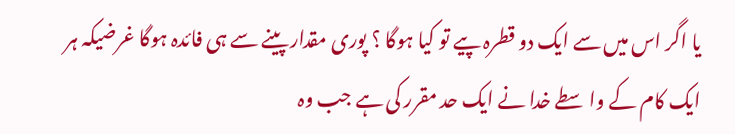یا اگر اس میں سے ایک دو قطرہ پیے تو کیا ہوگا ؟ پوری مقدار پینے سے ہی فائدہ ہوگا غرضیکہ ہر ایک کام کے واسطے خدا نے ایک حد مقرر کی ہے جب وہ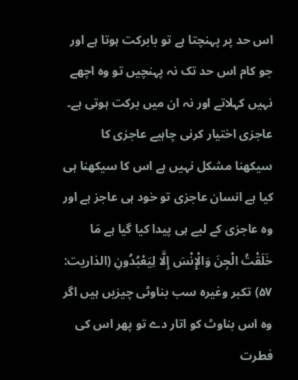اس حد پر پہنچتا ہے تو بابرکت ہوتا ہے اور جو کام اس حد تک نہ پہنچیں تو وہ اچھے نہیں کہلاتے اور نہ ان میں برکت ہوتی ہے۔ عاجزی اختیار کرنی چاہیے عاجزی کا سیکھنا مشکل نہیں ہے اس کا سیکھنا ہی کیا ہے انسان عاجزی تو خود ہی عاجز ہے اور وہ عاجزی کے لیے ہی پیدا کیا گیا ہے مَا خَلَقْتُ الْجِنَ وَالْإِنْسَ إِلَّا لِيَعْبُدُونِ (الذاریت: ۵۷) تکبر وغیرہ سب بناوٹی چیزیں ہیں اگر وہ اس بناوٹ کو اتار دے تو پھر اس کی فطرت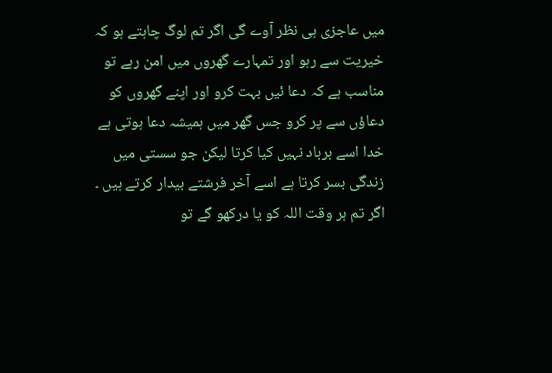میں عاجزی ہی نظر آوے گی اگر تم لوگ چاہتے ہو کہ خیریت سے رہو اور تمہارے گھروں میں امن رہے تو مناسب ہے کہ دعا ئیں بہت کرو اور اپنے گھروں کو دعاؤں سے پر کرو جس گھر میں ہمیشہ دعا ہوتی ہے خدا اسے برباد نہیں کیا کرتا لیکن جو سستی میں زندگی بسر کرتا ہے اسے آخر فرشتے بیدار کرتے ہیں ۔ اگر تم ہر وقت اللہ کو یا درکھو گے تو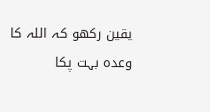یقین رکھو کہ اللہ کا وعدہ بہت پکا